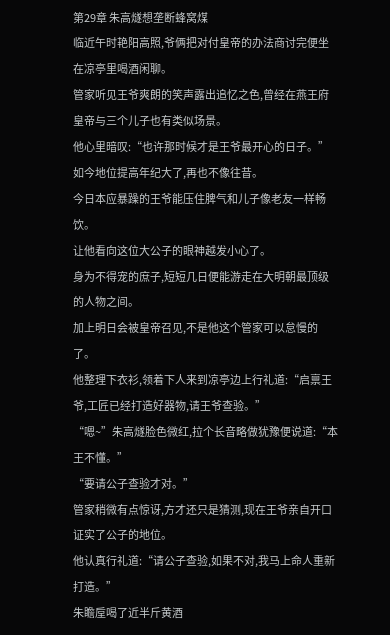第29章 朱高燧想垄断蜂窝煤
临近午时艳阳高照,爷俩把对付皇帝的办法商讨完便坐在凉亭里喝酒闲聊。
管家听见王爷爽朗的笑声露出追忆之色,曾经在燕王府皇帝与三个儿子也有类似场景。
他心里暗叹:“也许那时候才是王爷最开心的日子。”
如今地位提高年纪大了,再也不像往昔。
今日本应暴躁的王爷能压住脾气和儿子像老友一样畅饮。
让他看向这位大公子的眼神越发小心了。
身为不得宠的庶子,短短几日便能游走在大明朝最顶级的人物之间。
加上明日会被皇帝召见,不是他这个管家可以怠慢的了。
他整理下衣衫,领着下人来到凉亭边上行礼道:“启禀王爷,工匠已经打造好器物,请王爷查验。”
“嗯~”朱高燧脸色微红,拉个长音略做犹豫便说道:“本王不懂。”
“要请公子查验才对。”
管家稍微有点惊讶,方才还只是猜测,现在王爷亲自开口证实了公子的地位。
他认真行礼道:“请公子查验,如果不对,我马上命人重新打造。”
朱瞻垕喝了近半斤黄酒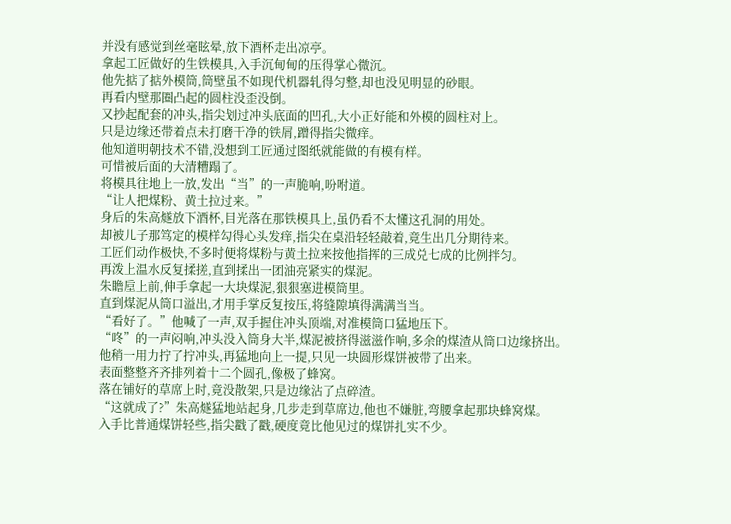并没有感觉到丝毫眩晕,放下酒杯走出凉亭。
拿起工匠做好的生铁模具,入手沉甸甸的压得掌心微沉。
他先掂了掂外模筒,筒壁虽不如现代机器轧得匀整,却也没见明显的砂眼。
再看内壁那圈凸起的圆柱没歪没倒。
又抄起配套的冲头,指尖划过冲头底面的凹孔,大小正好能和外模的圆柱对上。
只是边缘还带着点未打磨干净的铁屑,蹭得指尖微痒。
他知道明朝技术不错,没想到工匠通过图纸就能做的有模有样。
可惜被后面的大清糟蹋了。
将模具往地上一放,发出“当”的一声脆响,吩咐道。
“让人把煤粉、黄土拉过来。”
身后的朱高燧放下酒杯,目光落在那铁模具上,虽仍看不太懂这孔洞的用处。
却被儿子那笃定的模样勾得心头发痒,指尖在桌沿轻轻敲着,竟生出几分期待来。
工匠们动作极快,不多时便将煤粉与黄土拉来按他指挥的三成兑七成的比例拌匀。
再泼上温水反复揉搓,直到揉出一团油亮紧实的煤泥。
朱瞻垕上前,伸手拿起一大块煤泥,狠狠塞进模筒里。
直到煤泥从筒口溢出,才用手掌反复按压,将缝隙填得满满当当。
“看好了。”他喊了一声,双手握住冲头顶端,对准模筒口猛地压下。
“咚”的一声闷响,冲头没入筒身大半,煤泥被挤得滋滋作响,多余的煤渣从筒口边缘挤出。
他稍一用力拧了拧冲头,再猛地向上一提,只见一块圆形煤饼被带了出来。
表面整整齐齐排列着十二个圆孔,像极了蜂窝。
落在铺好的草席上时,竟没散架,只是边缘沾了点碎渣。
“这就成了?”朱高燧猛地站起身,几步走到草席边,他也不嫌脏,弯腰拿起那块蜂窝煤。
入手比普通煤饼轻些,指尖戳了戳,硬度竟比他见过的煤饼扎实不少。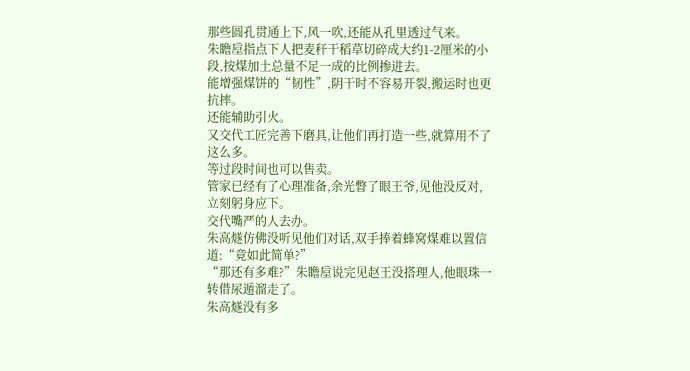那些圆孔贯通上下,风一吹,还能从孔里透过气来。
朱瞻垕指点下人把麦秆干稻草切碎成大约1-2厘米的小段,按煤加土总量不足一成的比例掺进去。
能增强煤饼的“韧性”,阴干时不容易开裂,搬运时也更抗摔。
还能辅助引火。
又交代工匠完善下磨具,让他们再打造一些,就算用不了这么多。
等过段时间也可以售卖。
管家已经有了心理准备,余光瞥了眼王爷,见他没反对,立刻躬身应下。
交代嘴严的人去办。
朱高燧仿佛没听见他们对话,双手捧着蜂窝煤难以置信道:“竟如此简单?”
“那还有多难?”朱瞻垕说完见赵王没搭理人,他眼珠一转借尿遁溜走了。
朱高燧没有多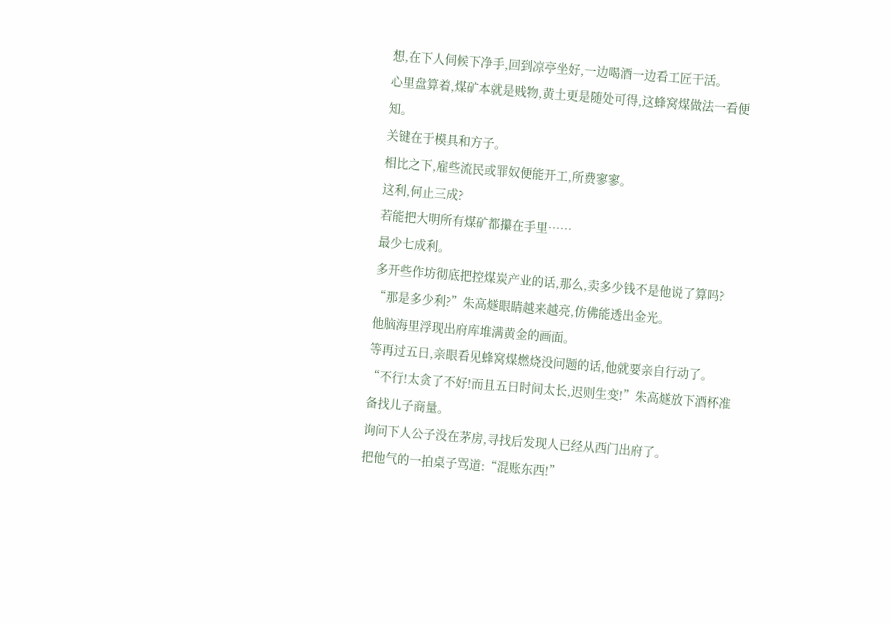想,在下人伺候下净手,回到凉亭坐好,一边喝酒一边看工匠干活。
心里盘算着,煤矿本就是贱物,黄土更是随处可得,这蜂窝煤做法一看便知。
关键在于模具和方子。
相比之下,雇些流民或罪奴便能开工,所费寥寥。
这利,何止三成?
若能把大明所有煤矿都攥在手里……
最少七成利。
多开些作坊彻底把控煤炭产业的话,那么,卖多少钱不是他说了算吗?
“那是多少利?”朱高燧眼睛越来越亮,仿佛能透出金光。
他脑海里浮现出府库堆满黄金的画面。
等再过五日,亲眼看见蜂窝煤燃烧没问题的话,他就要亲自行动了。
“不行!太贪了不好!而且五日时间太长,迟则生变!”朱高燧放下酒杯准备找儿子商量。
询问下人公子没在茅房,寻找后发现人已经从西门出府了。
把他气的一拍桌子骂道:“混账东西!”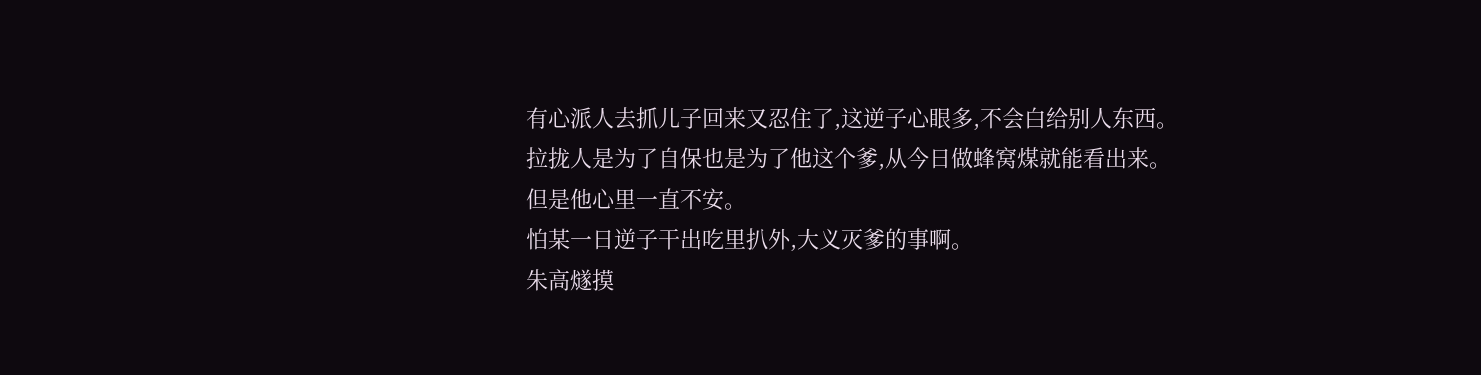有心派人去抓儿子回来又忍住了,这逆子心眼多,不会白给别人东西。
拉拢人是为了自保也是为了他这个爹,从今日做蜂窝煤就能看出来。
但是他心里一直不安。
怕某一日逆子干出吃里扒外,大义灭爹的事啊。
朱高燧摸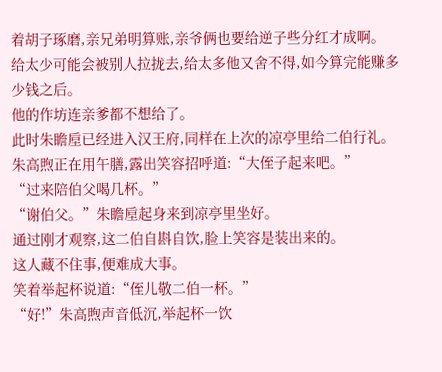着胡子琢磨,亲兄弟明算账,亲爷俩也要给逆子些分红才成啊。
给太少可能会被别人拉拢去,给太多他又舍不得,如今算完能赚多少钱之后。
他的作坊连亲爹都不想给了。
此时朱瞻垕已经进入汉王府,同样在上次的凉亭里给二伯行礼。
朱高煦正在用午膳,露出笑容招呼道:“大侄子起来吧。”
“过来陪伯父喝几杯。”
“谢伯父。”朱瞻垕起身来到凉亭里坐好。
通过刚才观察,这二伯自斟自饮,脸上笑容是装出来的。
这人藏不住事,便难成大事。
笑着举起杯说道:“侄儿敬二伯一杯。”
“好!”朱高煦声音低沉,举起杯一饮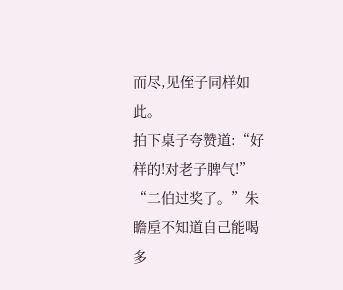而尽,见侄子同样如此。
拍下桌子夸赞道:“好样的!对老子脾气!”
“二伯过奖了。”朱瞻垕不知道自己能喝多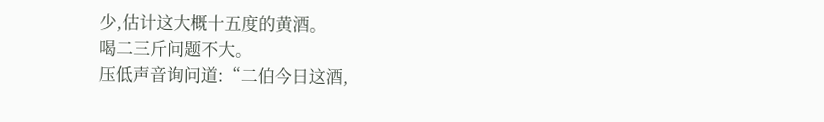少,估计这大概十五度的黄酒。
喝二三斤问题不大。
压低声音询问道:“二伯今日这酒,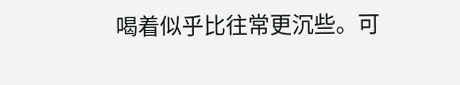喝着似乎比往常更沉些。可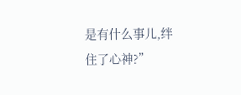是有什么事儿,绊住了心神?”